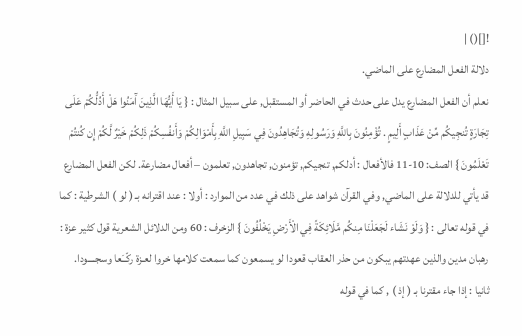![]() |
دلالة الفعل المضارع على الماضي.
نعلم أن الفعل المضارع يدل على حدث في الحاضر أو المستقبل, على سبيل المثال : { يَا أَيُّهَا الَّذِينَ آَمَنُوا هَلْ أَدُلُّكُمْ عَلَى تِجَارَةٍ تُنجِيكُم مِّنْ عَذَابٍ أَلِيمٍ . تُؤْمِنُونَ بِاللَّهِ وَرَسُولِهِ وَتُجَاهِدُونَ فِي سَبِيلِ اللَّهِ بِأَمْوَالِكُمْ وَأَنفُسِكُمْ ذَلِكُمْ خَيْرٌ لَّكُمْ إِن كُنتُمْ تَعْلَمُونَ } الصف: 10-11 فالأفعال : أدلكم, تنجيكم, تؤمنون, تجاهدون, تعلمون – أفعال مضارعة. لكن الفعل المضارع قد يأتي للدلالة على الماضي, وفي القرآن شواهد على ذلك في عدد من الموارد : أولا : عند اقترانه بـ ( لو ) الشرطية : كما في قوله تعالى : { وَلَوْ نَشَاء لَجَعَلْنَا مِنكُم مَّلَائِكَةً فِي الْأَرْضِ يَخْلُفُونَ } الزخرف : 60 ومن الدلائل الشعرية قول كثير عزة : رهبان مدين والذين عهدتهم يبكون من حذر العقاب قعودا لو يسمعون كما سمعت كلامها خروا لعـزة ركّــَعا وسجــــودا. ثانيا : إذا جاء مقترنا بـ ( إذ ) , كما في قوله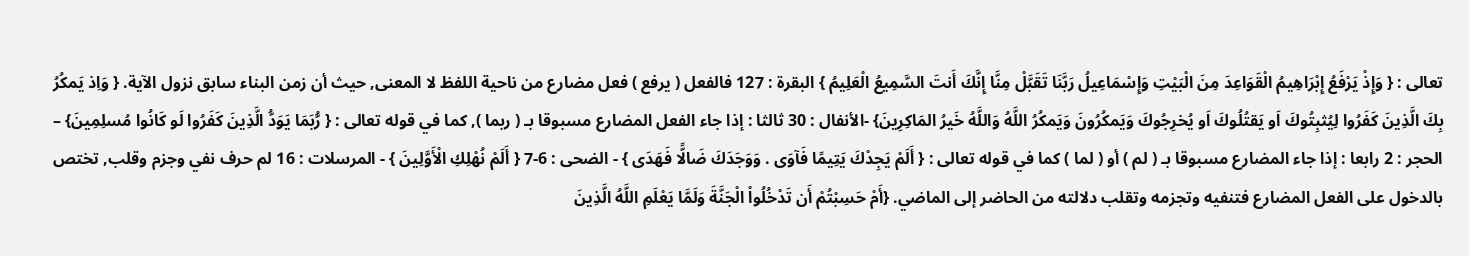تعالى : { وَإِذْ يَرْفَعُ إِبْرَاهِيمُ الْقَوَاعِدَ مِنَ الْبَيْتِ وَإِسْمَاعِيلُ رَبَّنَا تَقَبَّلْ مِنَّا إِنَّكَ أَنتَ السَّمِيعُ الْعَلِيمُ } البقرة : 127 فالفعل ( يرفع ) فعل مضارع من ناحية اللفظ لا المعنى, حيث أن زمن البناء سابق نزول الآية. { وَاِذ يَمكُرُ بِكَ الَّذِينَ كَفَرُوا لِيُثبِتُوكَ اَو يَقتُلُوكَ اَو يُخرِجُوكَ وَيَمكُرُونَ وَيَمكُرُ اللَّهُ وَاللَّهُ خَيرُ المَاكِرِينَ} -الأنفال : 30 ثالثا : إذا جاء الفعل المضارع مسبوقا بـ ( ربما ), كما في قوله تعالى : { رُّبَمَا يَوَدُّ الَّذِينَ كَفَرُوا لَو كَانُوا مُسلِمِينَ} – الحجر : 2 رابعا : إذا جاء المضارع مسبوقا بـ ( لم ) أو ( لما ) كما في قوله تعالى : { أَلَمْ يَجِدْكَ يَتِيمًا فَآوَى . وَوَجَدَكَ ضَالًّا فَهَدَى } - الضحى : 6-7 { أَلَمْ نُهْلِكِ الْأَوَّلِينَ } - المرسلات : 16 لم حرف نفي وجزم وقلب, تختص بالدخول على الفعل المضارع فتنفيه وتجزمه وتقلب دلالته من الحاضر إلى الماضي. {أَمْ حَسِبْتُمْ أَن تَدْخُلُواْ الْجَنَّةَ وَلَمَّا يَعْلَمِ اللَّهُ الَّذِينَ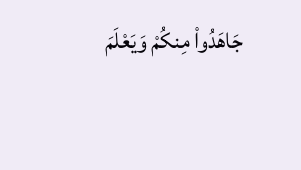جَاهَدُواْ مِنكُمْ وَيَعْلَمَ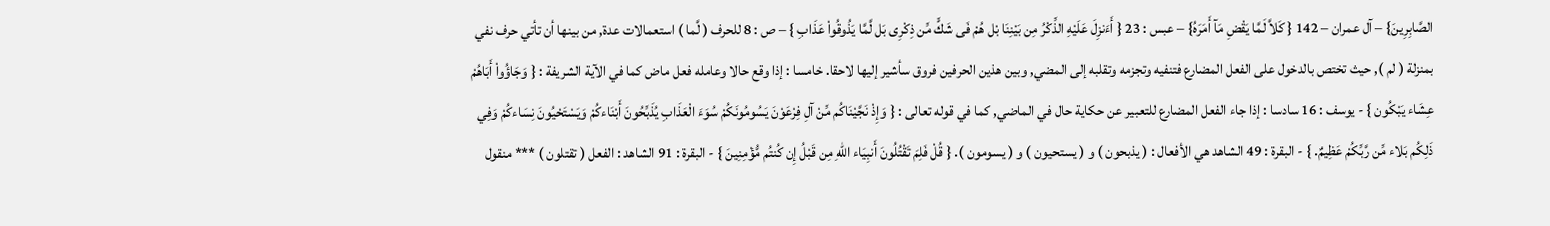الصَّابِرِينَ} – آل عمران – 142 { كَلاَّ لَمَّا يَقْضِ مَآ أَمَرَهُ} – عبس : 23 { أَءَنزِلَ عَلَيْهِ الذِّكْرُ مِن بَيْنِنَا بْل هُمْ فَى شَكٍّ مِّن ذِكْرِى بَل لَّمَّا يَذُوقُواْ عَذَابِ } – ص : 8 للحرف ( لَّما ) استعمالات عدة, من بينها أن تأتي حرف نفي بمنزلة ( لم ), حيث تختص بالدخول على الفعل المضارع فتنفيه وتجزمه وتقلبه إلى المضي, وبين هذين الحرفين فروق سأشير إليها لاحقا. خامسا : إذا وقع حالا وعامله فعل ماض كما في الآية الشريفة : { وَجَاؤُواْ أَبَاهُمْ عِشَاء يَبْكُون } - يوسف : 16 سادسا : إذا جاء الفعل المضارع للتعبير عن حكاية حال في الماضي, كما في قوله تعالى : { وَإِذْ نَجَّيْنَاكُم مِّنْ آلِ فِرْعَوْنَ يَسُومُونَكُمْ سُوَءَ الْعَذَابِ يُذَبِّحُونَ أَبْنَاءكُمْ وَيَسْتَحْيُونَ نِسَاءكُمْ وَفِي ذَلِكُم بَلاء مِّن رَّبِّكُمْ عَظِيمٌ. } - البقرة : 49 الشاهد هي الأفعال : ( يذبحون ) و ( يستحيون ) و ( يسومون ). { قُلْ فَلِمَ تَقْتُلُونَ أَنبِيَاء اللّهِ مِن قَبْلُ إِن كُنتُم مُّؤْمِنِينَ } - البقرة : 91 الشاهد : الفعل ( تقتلون ) *** منقول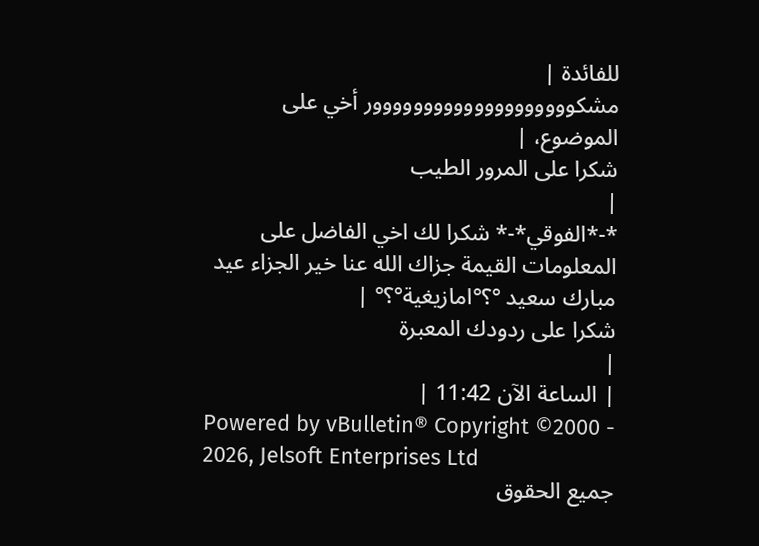للفائدة |
مشكوووووووووووووووووووور أخي على الموضوع، |
شكرا على المرور الطيب
|
*-*الفوقي*-* شكرا لك اخي الفاضل على المعلومات القيمة جزاك الله عنا خير الجزاء عيد مبارك سعيد °؟°امازيغية°؟° |
شكرا على ردودك المعبرة
|
| الساعة الآن 11:42 |
Powered by vBulletin® Copyright ©2000 - 2026, Jelsoft Enterprises Ltd
جميع الحقوق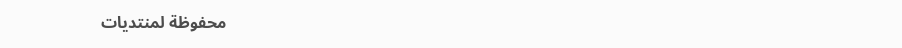محفوظة لمنتديات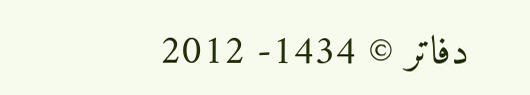دفاتر © 1434- 2012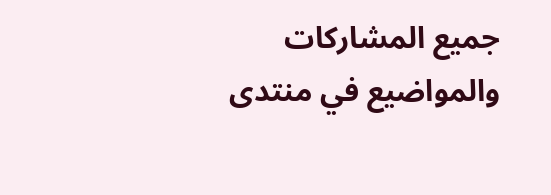جميع المشاركات والمواضيع في منتدى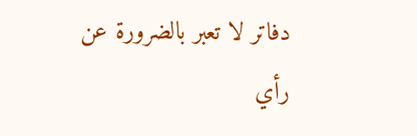دفاتر لا تعبر بالضرورة عن رأي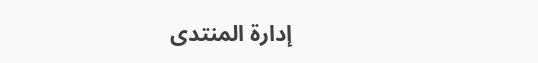إدارة المنتدى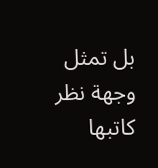بل تمثل وجهة نظر كاتبها